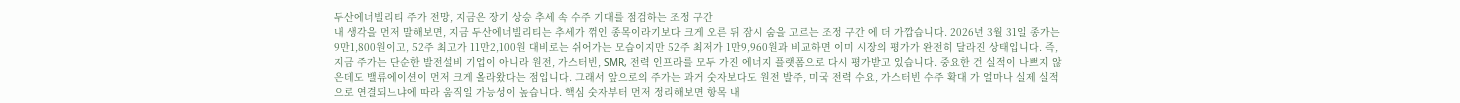두산에너빌리티 주가 전망, 지금은 장기 상승 추세 속 수주 기대를 점검하는 조정 구간
내 생각을 먼저 말해보면, 지금 두산에너빌리티는 추세가 꺾인 종목이라기보다 크게 오른 뒤 잠시 숨을 고르는 조정 구간 에 더 가깝습니다. 2026년 3월 31일 종가는 9만1,800원이고, 52주 최고가 11만2,100원 대비로는 쉬어가는 모습이지만 52주 최저가 1만9,960원과 비교하면 이미 시장의 평가가 완전히 달라진 상태입니다. 즉, 지금 주가는 단순한 발전설비 기업이 아니라 원전, 가스터빈, SMR, 전력 인프라를 모두 가진 에너지 플랫폼으로 다시 평가받고 있습니다. 중요한 건 실적이 나쁘지 않은데도 밸류에이션이 먼저 크게 올라왔다는 점입니다. 그래서 앞으로의 주가는 과거 숫자보다도 원전 발주, 미국 전력 수요, 가스터빈 수주 확대 가 얼마나 실제 실적으로 연결되느냐에 따라 움직일 가능성이 높습니다. 핵심 숫자부터 먼저 정리해보면 항목 내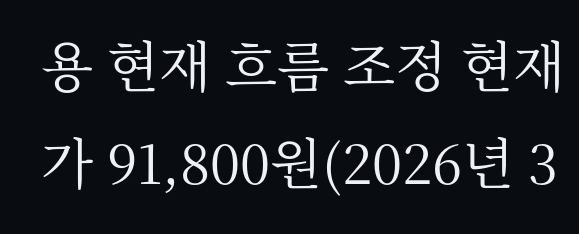용 현재 흐름 조정 현재가 91,800원(2026년 3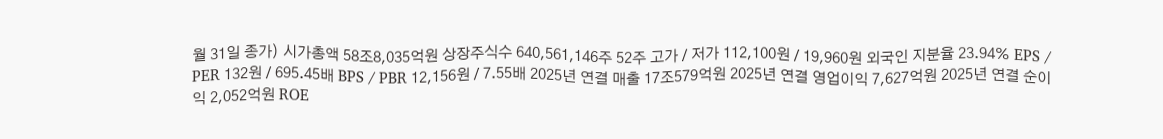월 31일 종가) 시가총액 58조8,035억원 상장주식수 640,561,146주 52주 고가 / 저가 112,100원 / 19,960원 외국인 지분율 23.94% EPS / PER 132원 / 695.45배 BPS / PBR 12,156원 / 7.55배 2025년 연결 매출 17조579억원 2025년 연결 영업이익 7,627억원 2025년 연결 순이익 2,052억원 ROE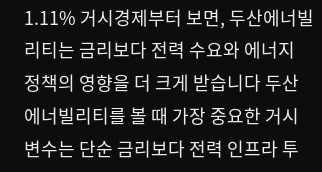1.11% 거시경제부터 보면, 두산에너빌리티는 금리보다 전력 수요와 에너지 정책의 영향을 더 크게 받습니다 두산에너빌리티를 볼 때 가장 중요한 거시 변수는 단순 금리보다 전력 인프라 투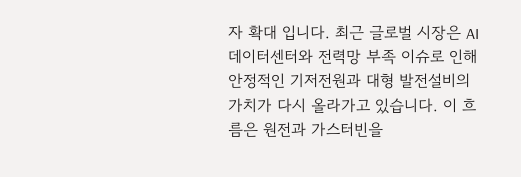자 확대 입니다. 최근 글로벌 시장은 AI 데이터센터와 전력망 부족 이슈로 인해 안정적인 기저전원과 대형 발전설비의 가치가 다시 올라가고 있습니다. 이 흐름은 원전과 가스터빈을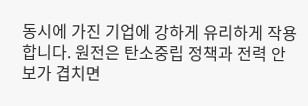동시에 가진 기업에 강하게 유리하게 작용합니다. 원전은 탄소중립 정책과 전력 안보가 겹치면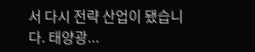서 다시 전략 산업이 됐습니다. 태양광...